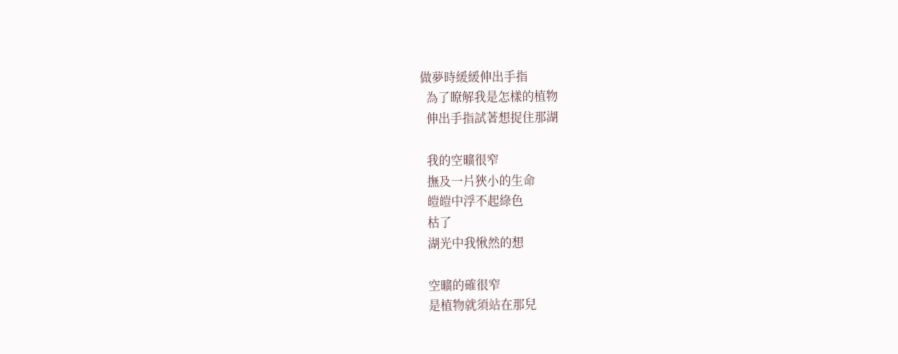做夢時緩緩伸出手指
  為了瞭解我是怎樣的植物
  伸出手指試著想捉住那湖

  我的空曠很窄
  撫及一片狹小的生命
  皚皚中浮不起綠色
  枯了
  湖光中我愀然的想

  空曠的確很窄
  是植物就須站在那兒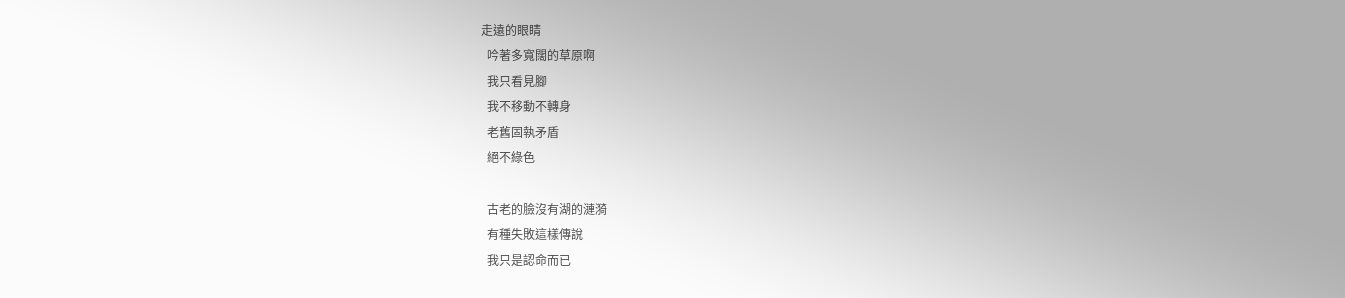走遠的眼睛
  吟著多寬闊的草原啊
  我只看見腳
  我不移動不轉身
  老舊固執矛盾
  絕不綠色

  古老的臉沒有湖的漣漪
  有種失敗這樣傳說
  我只是認命而已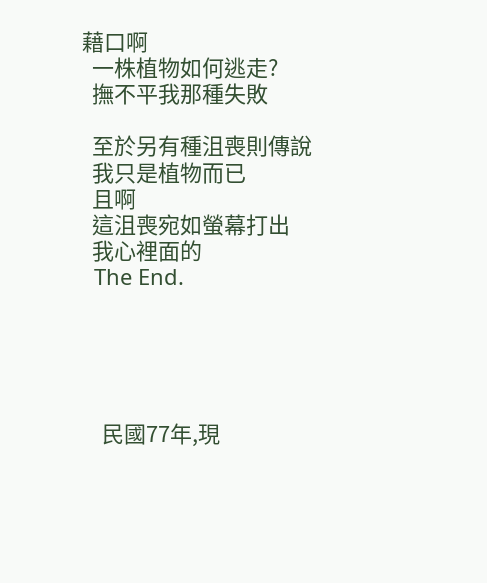藉口啊
  一株植物如何逃走?
  撫不平我那種失敗

  至於另有種沮喪則傳說
  我只是植物而已
  且啊
  這沮喪宛如螢幕打出
  我心裡面的
  The End.





    民國77年,現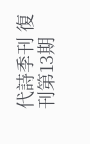代詩季刊 復刊第13期